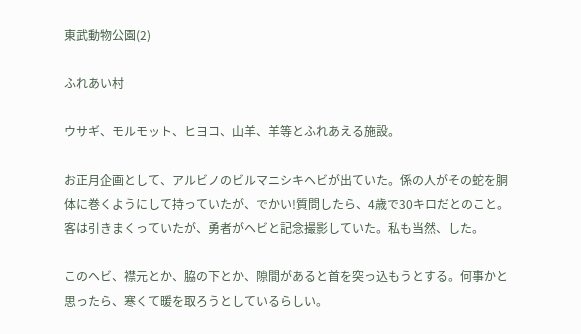東武動物公園(2)

ふれあい村

ウサギ、モルモット、ヒヨコ、山羊、羊等とふれあえる施設。

お正月企画として、アルビノのビルマニシキヘビが出ていた。係の人がその蛇を胴体に巻くようにして持っていたが、でかい!質問したら、4歳で30キロだとのこと。客は引きまくっていたが、勇者がヘビと記念撮影していた。私も当然、した。

このヘビ、襟元とか、脇の下とか、隙間があると首を突っ込もうとする。何事かと思ったら、寒くて暖を取ろうとしているらしい。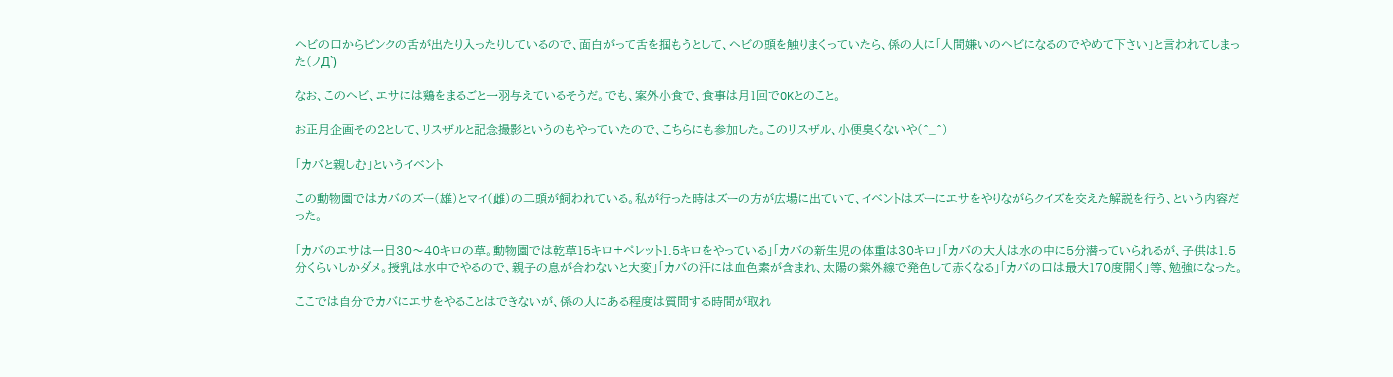ヘビの口からピンクの舌が出たり入ったりしているので、面白がって舌を掴もうとして、ヘビの頭を触りまくっていたら、係の人に「人間嫌いのヘビになるのでやめて下さい」と言われてしまった(ノД`)

なお、このヘビ、エサには鶏をまるごと一羽与えているそうだ。でも、案外小食で、食事は月1回でOKとのこと。

お正月企画その2として、リスザルと記念撮影というのもやっていたので、こちらにも参加した。このリスザル、小便臭くないや(^_^)

「カバと親しむ」というイベント

この動物園ではカバのズー(雄)とマイ(雌)の二頭が飼われている。私が行った時はズーの方が広場に出ていて、イベントはズーにエサをやりながらクイズを交えた解説を行う、という内容だった。

「カバのエサは一日30〜40キロの草。動物園では乾草15キロ+ペレット1.5キロをやっている」「カバの新生児の体重は30キロ」「カバの大人は水の中に5分潜っていられるが、子供は1.5分くらいしかダメ。授乳は水中でやるので、親子の息が合わないと大変」「カバの汗には血色素が含まれ、太陽の紫外線で発色して赤くなる」「カバの口は最大170度開く」等、勉強になった。

ここでは自分でカバにエサをやることはできないが、係の人にある程度は質問する時間が取れ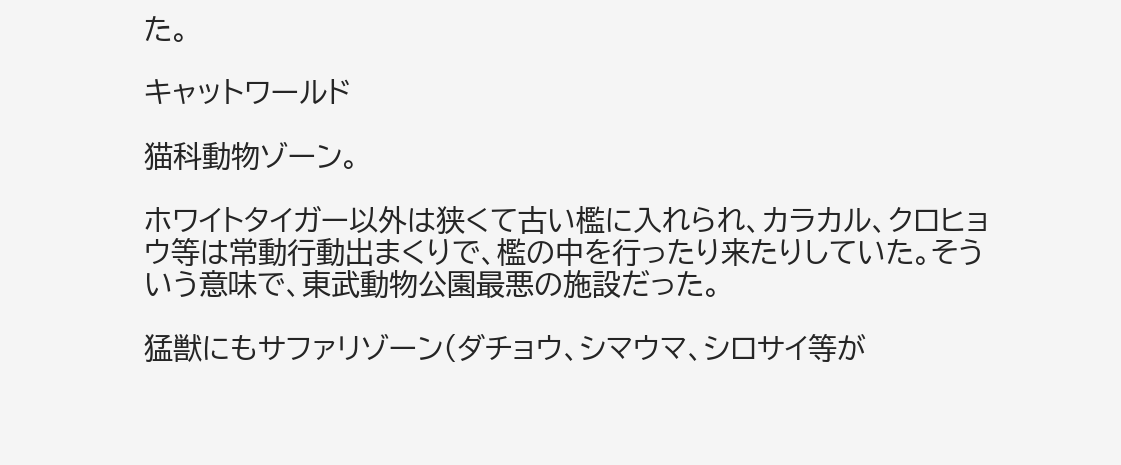た。

キャットワールド

猫科動物ゾーン。

ホワイトタイガー以外は狭くて古い檻に入れられ、カラカル、クロヒョウ等は常動行動出まくりで、檻の中を行ったり来たりしていた。そういう意味で、東武動物公園最悪の施設だった。

猛獣にもサファリゾーン(ダチョウ、シマウマ、シロサイ等が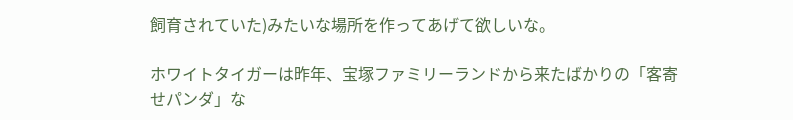飼育されていた)みたいな場所を作ってあげて欲しいな。

ホワイトタイガーは昨年、宝塚ファミリーランドから来たばかりの「客寄せパンダ」な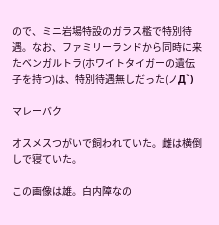ので、ミニ岩場特設のガラス檻で特別待遇。なお、ファミリーランドから同時に来たベンガルトラ(ホワイトタイガーの遺伝子を持つ)は、特別待遇無しだった(ノД`)

マレーバク

オスメスつがいで飼われていた。雌は横倒しで寝ていた。

この画像は雄。白内障なの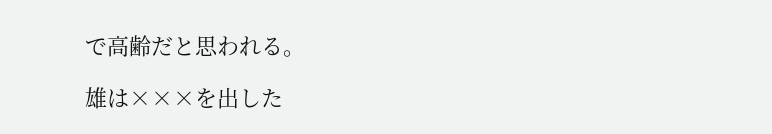で高齢だと思われる。

雄は×××を出した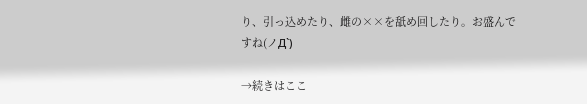り、引っ込めたり、雌の××を舐め回したり。お盛んですね(ノД`)

→続きはここ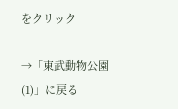をクリック

→「東武動物公園(1)」に戻る